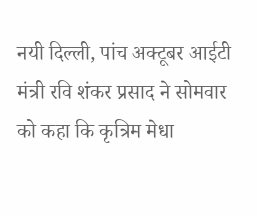नयी दिल्ली, पांच अक्टूबर आईटी मंत्री रवि शंकर प्रसाद ने सोमवार को कहा कि कृत्रिम मेधा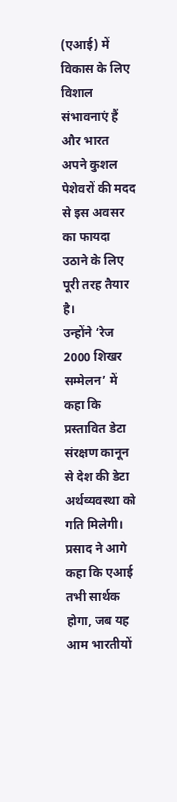(एआई) में विकास के लिए विशाल संभावनाएं हैं और भारत अपने कुशल पेशेवरों की मदद से इस अवसर का फायदा उठाने के लिए पूरी तरह तैयार है।
उन्होंने ‘रेज 2000 शिखर सम्मेलन’ में कहा कि प्रस्तावित डेटा संरक्षण कानून से देश की डेटा अर्थव्यवस्था को गति मिलेगी।
प्रसाद ने आगे कहा कि एआई तभी सार्थक होगा, जब यह आम भारतीयों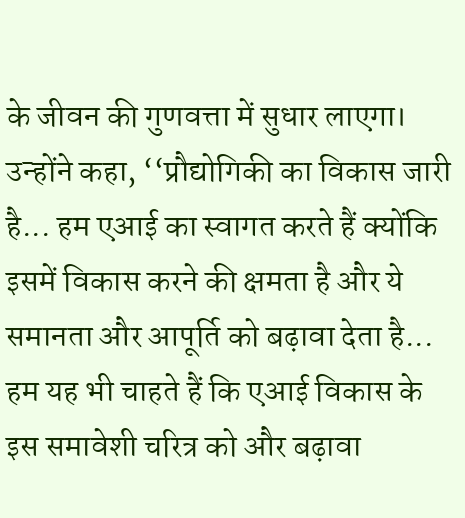के जीवन की गुणवत्ता में सुधार लाएगा।
उन्होंने कहा, ‘‘प्रौद्योगिकी का विकास जारी है... हम एआई का स्वागत करते हैं क्योंकि इसमें विकास करने की क्षमता है और ये समानता और आपूर्ति को बढ़ावा देता है... हम यह भी चाहते हैं कि एआई विकास के इस समावेशी चरित्र को और बढ़ावा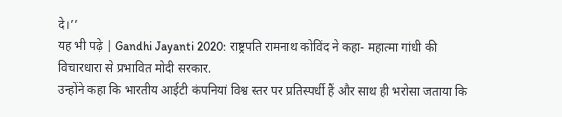दे।’’
यह भी पढ़े | Gandhi Jayanti 2020: राष्ट्रपति रामनाथ कोविंद ने कहा- महात्मा गांधी की विचारधारा से प्रभावित मोदी सरकार.
उन्होंने कहा कि भारतीय आईटी कंपनियां विश्व स्तर पर प्रतिस्पर्धी हैं और साथ ही भरोसा जताया कि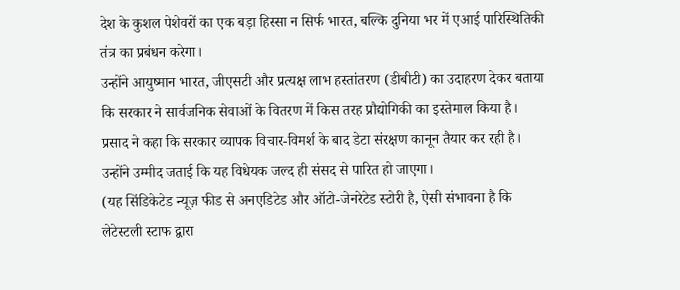देश के कुशल पेशेवरों का एक बड़ा हिस्सा न सिर्फ भारत, बल्कि दुनिया भर में एआई पारिस्थितिकी तंत्र का प्रबंधन करेगा।
उन्होंने आयुष्मान भारत, जीएसटी और प्रत्यक्ष लाभ हस्तांतरण (डीबीटी) का उदाहरण देकर बताया कि सरकार ने सार्वजनिक सेवाओं के वितरण में किस तरह प्रौद्योगिकी का इस्तेमाल किया है।
प्रसाद ने कहा कि सरकार व्यापक विचार-विमर्श के बाद डेटा संरक्षण कानून तैयार कर रही है।
उन्होंने उम्मीद जताई कि यह विधेयक जल्द ही संसद से पारित हो जाएगा।
(यह सिंडिकेटेड न्यूज़ फीड से अनएडिटेड और ऑटो-जेनरेटेड स्टोरी है, ऐसी संभावना है कि लेटेस्टली स्टाफ द्वारा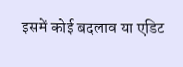इसमें कोई बदलाव या एडिट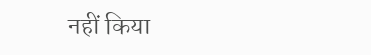नहीं किया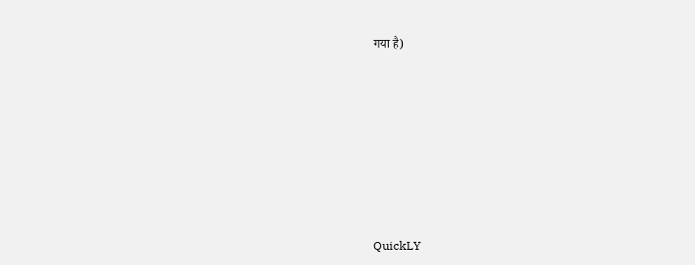गया है)










QuickLY